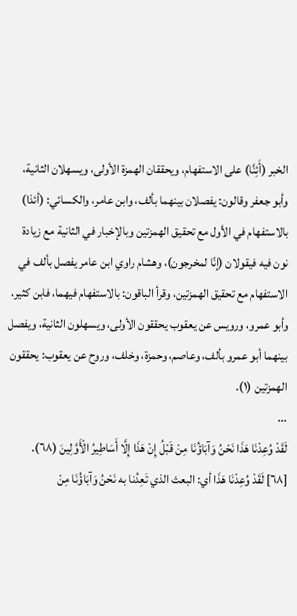الخبر (أَئِنَّا) على الاستفهام، ويحققان الهمزة الأولى، ويسهلان الثانية، وأبو جعفر وقالون: يفصلان بينهما بألف، وابن عامر، والكسائي: (أئذا) بالاستفهام في الأول مع تحقيق الهمزتين وبالإخبار في الثانية مع زيادة نون فيه فيقولان (إنّا لمخرجون)، وهشام راوي ابن عامر يفصل بألف في الاستفهام مع تحقيق الهمزتين، وقرأ الباقون: بالاستفهام فيهما، فابن كثير، وأبو عمرو، ورويس عن يعقوب يحققون الأولى، ويسهلون الثانية، ويفصل بينهما أبو عمرو بألف، وعاصم، وحمزة، وخلف، وروح عن يعقوب: يحققون الهمزتين (١).
...
لَقَدْ وُعِدْنَا هَذَا نَحْنُ وَآبَاؤُنَا مِنْ قَبْلُ إِنْ هَذَا إِلَّا أَسَاطِيرُ الْأَوَّلِينَ (٦٨).
[٦٨] لَقَدْ وُعِدْنَا هَذَا أي: البعث الذي تَعِدُنا به نَحْنُ وَآبَاؤُنَا مِنْ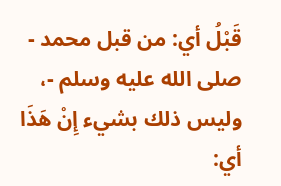قَبْلُ أي: من قبل محمد - صلى الله عليه وسلم -، وليس ذلك بشيء إِنْ هَذَا أي: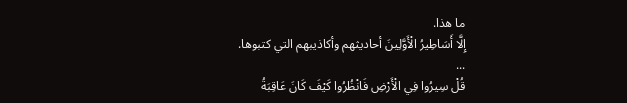ما هذا.
إِلَّا أَسَاطِيرُ الْأَوَّلِينَ أحاديثهم وأكاذيبهم التي كتبوها.
...
قُلْ سِيرُوا فِي الْأَرْضِ فَانْظُرُوا كَيْفَ كَانَ عَاقِبَةُ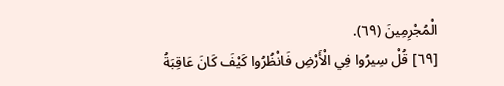الْمُجْرِمِينَ (٦٩).
[٦٩] قُلْ سِيرُوا فِي الْأَرْضِ فَانْظُرُوا كَيْفَ كَانَ عَاقِبَةُ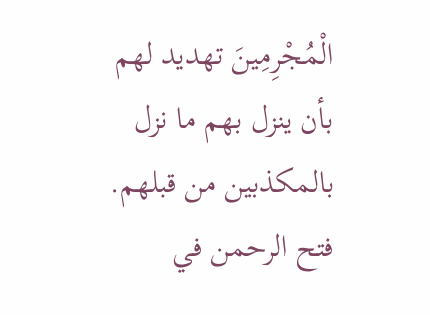الْمُجْرِمِينَ تهديد لهم بأن ينزل بهم ما نزل بالمكذبين من قبلهم.
فتح الرحمن في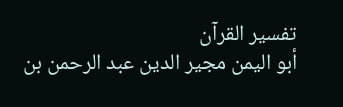تفسير القرآن
أبو اليمن مجير الدين عبد الرحمن بن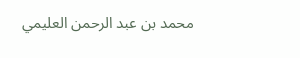محمد بن عبد الرحمن العليمي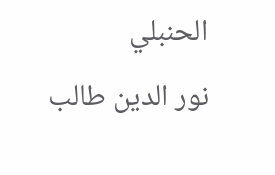الحنبلي
نور الدين طالب